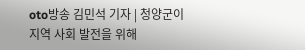oto방송 김민석 기자 | 청양군이 지역 사회 발전을 위해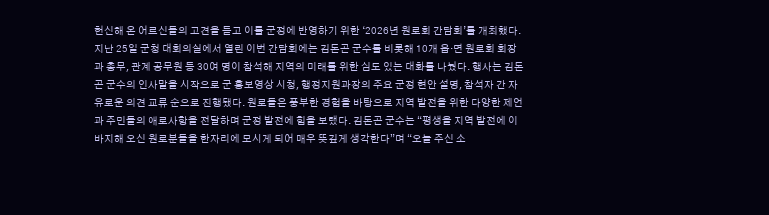헌신해 온 어르신들의 고견을 듣고 이를 군정에 반영하기 위한 ‘2026년 원로회 간담회’를 개최했다. 지난 25일 군청 대회의실에서 열린 이번 간담회에는 김돈곤 군수를 비롯해 10개 읍·면 원로회 회장과 총무, 관계 공무원 등 30여 명이 참석해 지역의 미래를 위한 심도 있는 대화를 나눴다. 행사는 김돈곤 군수의 인사말을 시작으로 군 홍보영상 시청, 행정지원과장의 주요 군정 현안 설명, 참석자 간 자유로운 의견 교류 순으로 진행됐다. 원로들은 풍부한 경험을 바탕으로 지역 발전을 위한 다양한 제언과 주민들의 애로사항을 전달하며 군정 발전에 힘을 보탰다. 김돈곤 군수는 “평생을 지역 발전에 이바지해 오신 원로분들을 한자리에 모시게 되어 매우 뜻깊게 생각한다”며 “오늘 주신 소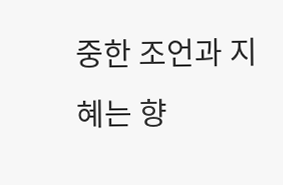중한 조언과 지혜는 향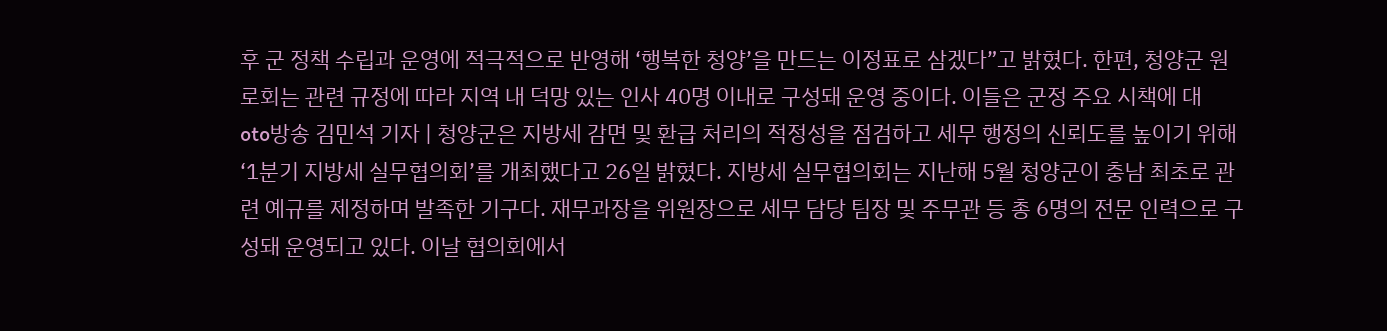후 군 정책 수립과 운영에 적극적으로 반영해 ‘행복한 청양’을 만드는 이정표로 삼겠다”고 밝혔다. 한편, 청양군 원로회는 관련 규정에 따라 지역 내 덕망 있는 인사 40명 이내로 구성돼 운영 중이다. 이들은 군정 주요 시책에 대
oto방송 김민석 기자 | 청양군은 지방세 감면 및 환급 처리의 적정성을 점검하고 세무 행정의 신뢰도를 높이기 위해 ‘1분기 지방세 실무협의회’를 개최했다고 26일 밝혔다. 지방세 실무협의회는 지난해 5월 청양군이 충남 최초로 관련 예규를 제정하며 발족한 기구다. 재무과장을 위원장으로 세무 담당 팀장 및 주무관 등 총 6명의 전문 인력으로 구성돼 운영되고 있다. 이날 협의회에서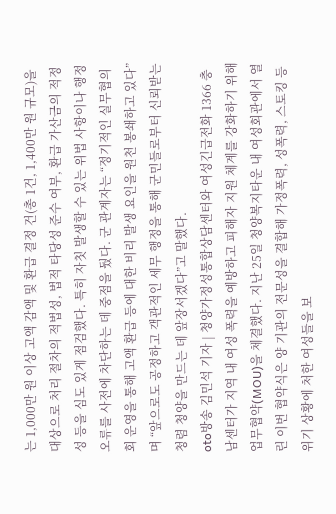는 1,000만 원 이상 고액 감액 및 환급 결정 건(총 1건, 1,400만 원 규모)을 대상으로 처리 절차의 적법성, 법적 타당성 준수 여부, 환급 가산금의 적정성 등을 심도 있게 점검했다. 특히 자칫 발생할 수 있는 위법 사항이나 행정 오류를 사전에 차단하는 데 중점을 뒀다. 군 관계자는 “정기적인 실무협의회 운영을 통해 고액 환급 등에 대한 비리 발생 요인을 원천 봉쇄하고 있다”며 “앞으로도 공정하고 객관적인 세무 행정을 통해 군민들로부터 신뢰받는 청렴 청양을 만드는 데 앞장서겠다”고 말했다.
oto방송 김민석 기자 | 청양가정성통합상담센터와 여성긴급전화 1366 충남센터가 지역 내 여성 폭력을 예방하고 피해자 지원 체계를 강화하기 위해 업무협약(MOU)을 체결했다. 지난 25일 청양복지타운 내 여성회관에서 열린 이번 협약식은 양 기관의 전문성을 결합해 가정폭력, 성폭력, 스토킹 등 위기 상황에 처한 여성들을 보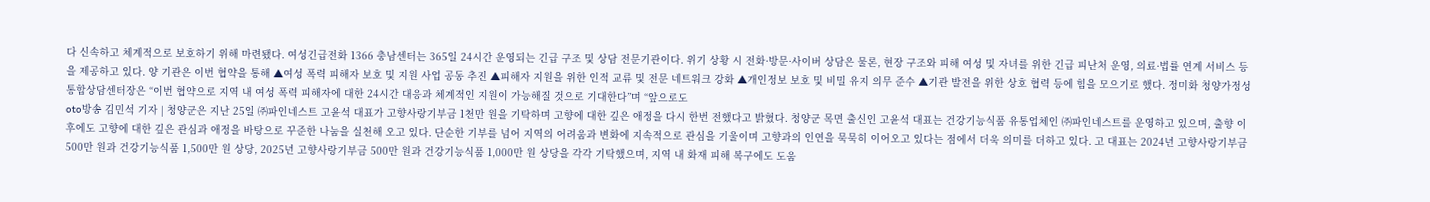다 신속하고 체계적으로 보호하기 위해 마련됐다. 여성긴급전화 1366 충남센터는 365일 24시간 운영되는 긴급 구조 및 상담 전문기관이다. 위기 상황 시 전화·방문·사이버 상담은 물론, 현장 구조와 피해 여성 및 자녀를 위한 긴급 피난처 운영, 의료·법률 연계 서비스 등을 제공하고 있다. 양 기관은 이번 협약을 통해 ▲여성 폭력 피해자 보호 및 지원 사업 공동 추진 ▲피해자 지원을 위한 인적 교류 및 전문 네트워크 강화 ▲개인정보 보호 및 비밀 유지 의무 준수 ▲기관 발전을 위한 상호 협력 등에 힘을 모으기로 했다. 정미화 청양가정성통합상담센터장은 “이번 협약으로 지역 내 여성 폭력 피해자에 대한 24시간 대응과 체계적인 지원이 가능해질 것으로 기대한다”며 “앞으로도
oto방송 김민석 기자 | 청양군은 지난 25일 ㈜파인네스트 고윤석 대표가 고향사랑기부금 1천만 원을 기탁하며 고향에 대한 깊은 애정을 다시 한번 전했다고 밝혔다. 청양군 목면 출신인 고윤석 대표는 건강기능식품 유통업체인 ㈜파인네스트를 운영하고 있으며, 출향 이후에도 고향에 대한 깊은 관심과 애정을 바탕으로 꾸준한 나눔을 실천해 오고 있다. 단순한 기부를 넘어 지역의 어려움과 변화에 지속적으로 관심을 기울이며 고향과의 인연을 묵묵히 이어오고 있다는 점에서 더욱 의미를 더하고 있다. 고 대표는 2024년 고향사랑기부금 500만 원과 건강기능식품 1,500만 원 상당, 2025년 고향사랑기부금 500만 원과 건강기능식품 1,000만 원 상당을 각각 기탁했으며, 지역 내 화재 피해 복구에도 도움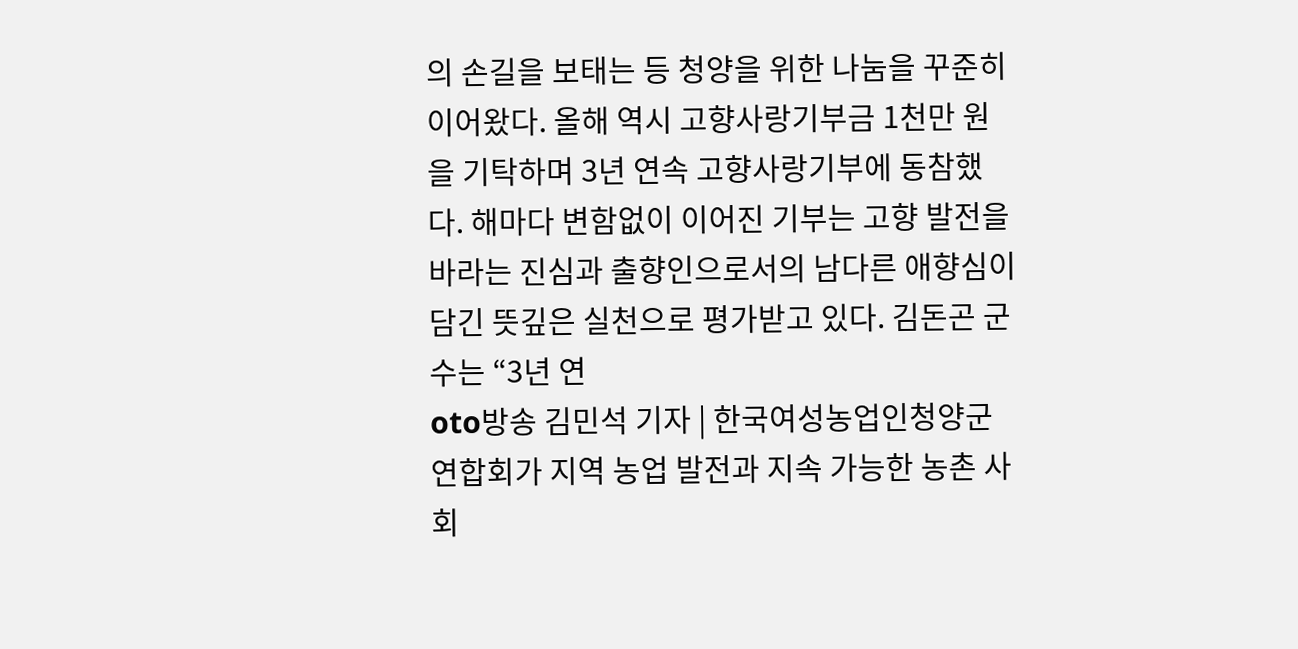의 손길을 보태는 등 청양을 위한 나눔을 꾸준히 이어왔다. 올해 역시 고향사랑기부금 1천만 원을 기탁하며 3년 연속 고향사랑기부에 동참했다. 해마다 변함없이 이어진 기부는 고향 발전을 바라는 진심과 출향인으로서의 남다른 애향심이 담긴 뜻깊은 실천으로 평가받고 있다. 김돈곤 군수는 “3년 연
oto방송 김민석 기자 | 한국여성농업인청양군연합회가 지역 농업 발전과 지속 가능한 농촌 사회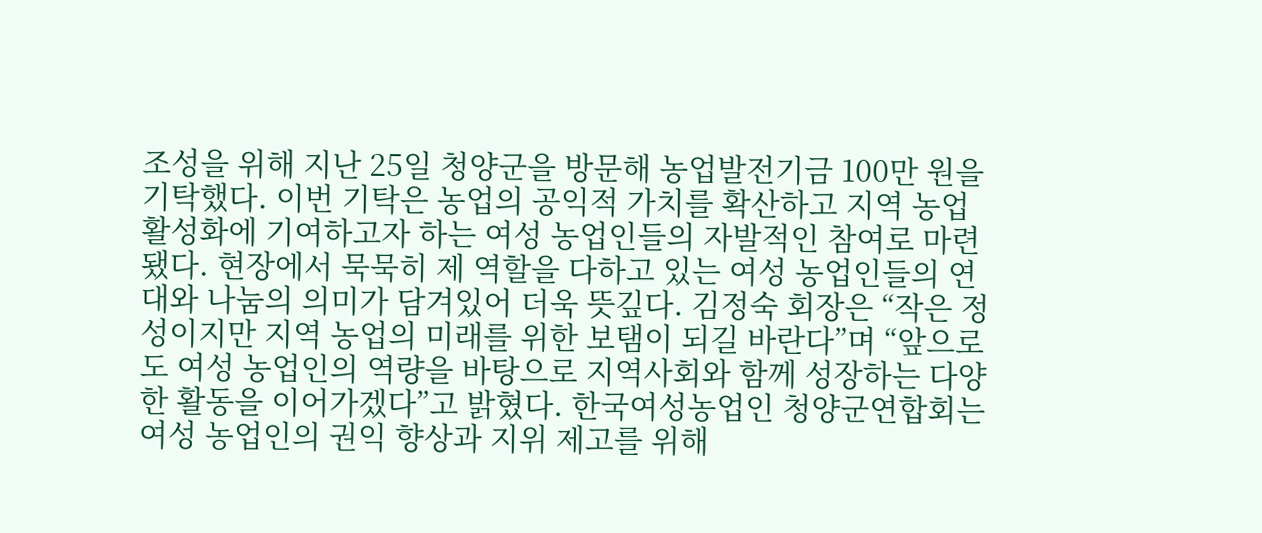조성을 위해 지난 25일 청양군을 방문해 농업발전기금 100만 원을 기탁했다. 이번 기탁은 농업의 공익적 가치를 확산하고 지역 농업 활성화에 기여하고자 하는 여성 농업인들의 자발적인 참여로 마련됐다. 현장에서 묵묵히 제 역할을 다하고 있는 여성 농업인들의 연대와 나눔의 의미가 담겨있어 더욱 뜻깊다. 김정숙 회장은 “작은 정성이지만 지역 농업의 미래를 위한 보탬이 되길 바란다”며 “앞으로도 여성 농업인의 역량을 바탕으로 지역사회와 함께 성장하는 다양한 활동을 이어가겠다”고 밝혔다. 한국여성농업인 청양군연합회는 여성 농업인의 권익 향상과 지위 제고를 위해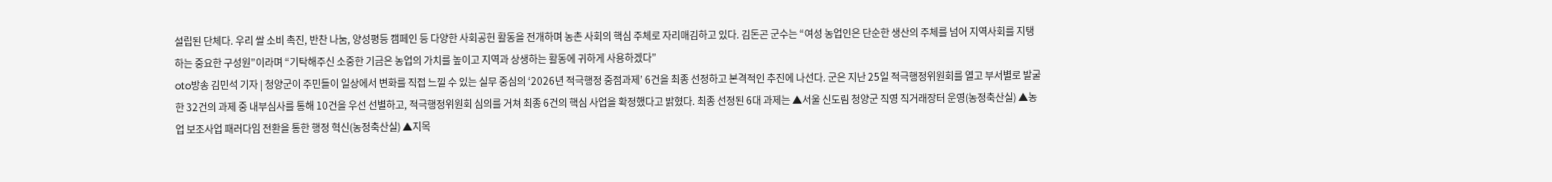설립된 단체다. 우리 쌀 소비 촉진, 반찬 나눔, 양성평등 캠페인 등 다양한 사회공헌 활동을 전개하며 농촌 사회의 핵심 주체로 자리매김하고 있다. 김돈곤 군수는 “여성 농업인은 단순한 생산의 주체를 넘어 지역사회를 지탱하는 중요한 구성원”이라며 “기탁해주신 소중한 기금은 농업의 가치를 높이고 지역과 상생하는 활동에 귀하게 사용하겠다”
oto방송 김민석 기자 | 청양군이 주민들이 일상에서 변화를 직접 느낄 수 있는 실무 중심의 ‘2026년 적극행정 중점과제’ 6건을 최종 선정하고 본격적인 추진에 나선다. 군은 지난 25일 적극행정위원회를 열고 부서별로 발굴한 32건의 과제 중 내부심사를 통해 10건을 우선 선별하고, 적극행정위원회 심의를 거쳐 최종 6건의 핵심 사업을 확정했다고 밝혔다. 최종 선정된 6대 과제는 ▲서울 신도림 청양군 직영 직거래장터 운영(농정축산실) ▲농업 보조사업 패러다임 전환을 통한 행정 혁신(농정축산실) ▲지목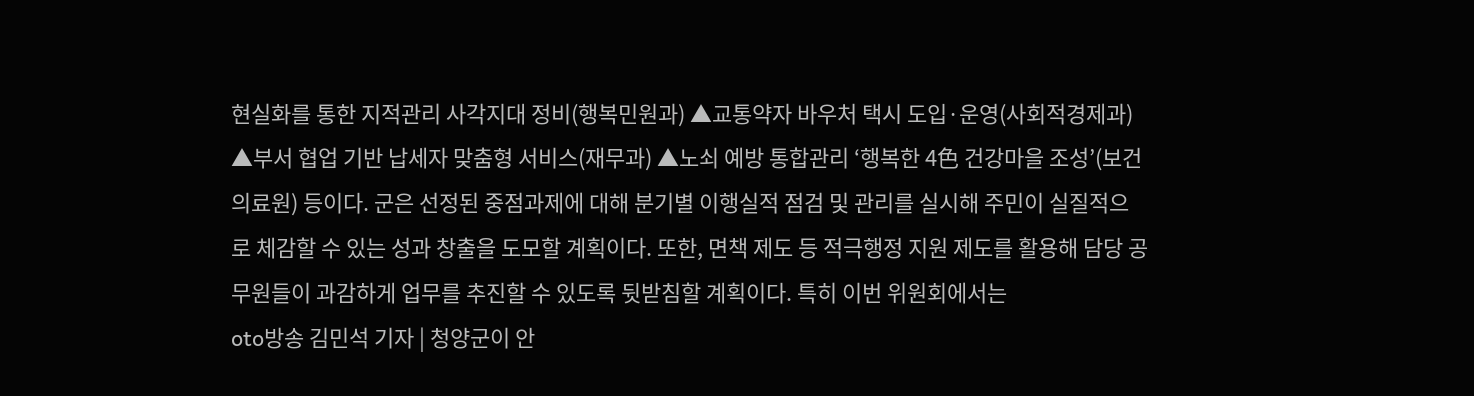현실화를 통한 지적관리 사각지대 정비(행복민원과) ▲교통약자 바우처 택시 도입·운영(사회적경제과) ▲부서 협업 기반 납세자 맞춤형 서비스(재무과) ▲노쇠 예방 통합관리 ‘행복한 4色 건강마을 조성’(보건의료원) 등이다. 군은 선정된 중점과제에 대해 분기별 이행실적 점검 및 관리를 실시해 주민이 실질적으로 체감할 수 있는 성과 창출을 도모할 계획이다. 또한, 면책 제도 등 적극행정 지원 제도를 활용해 담당 공무원들이 과감하게 업무를 추진할 수 있도록 뒷받침할 계획이다. 특히 이번 위원회에서는
oto방송 김민석 기자 | 청양군이 안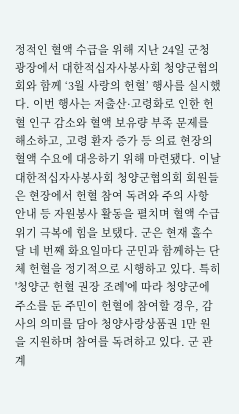정적인 혈액 수급을 위해 지난 24일 군청 광장에서 대한적십자사봉사회 청양군협의회와 함께 ‘3월 사랑의 헌혈’ 행사를 실시했다. 이번 행사는 저출산·고령화로 인한 헌혈 인구 감소와 혈액 보유량 부족 문제를 해소하고, 고령 환자 증가 등 의료 현장의 혈액 수요에 대응하기 위해 마련됐다. 이날 대한적십자사봉사회 청양군협의회 회원들은 현장에서 헌혈 참여 독려와 주의 사항 안내 등 자원봉사 활동을 펼치며 혈액 수급 위기 극복에 힘을 보탰다. 군은 현재 홀수 달 네 번째 화요일마다 군민과 함께하는 단체 헌혈을 정기적으로 시행하고 있다. 특히 '청양군 헌혈 권장 조례'에 따라 청양군에 주소를 둔 주민이 헌혈에 참여할 경우, 감사의 의미를 담아 청양사랑상품권 1만 원을 지원하며 참여를 독려하고 있다. 군 관계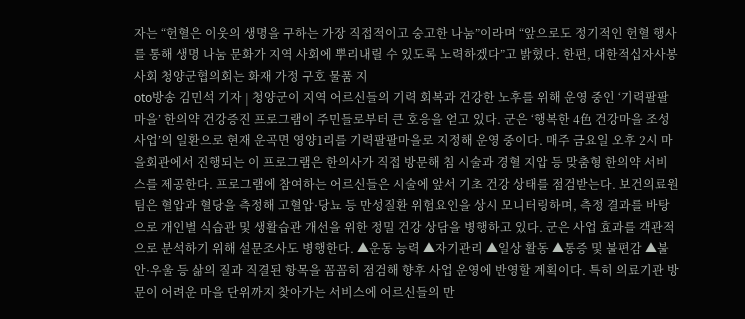자는 “헌혈은 이웃의 생명을 구하는 가장 직접적이고 숭고한 나눔”이라며 “앞으로도 정기적인 헌혈 행사를 통해 생명 나눔 문화가 지역 사회에 뿌리내릴 수 있도록 노력하겠다”고 밝혔다. 한편, 대한적십자사봉사회 청양군협의회는 화재 가정 구호 물품 지
oto방송 김민석 기자 | 청양군이 지역 어르신들의 기력 회복과 건강한 노후를 위해 운영 중인 ‘기력팔팔마을’ 한의약 건강증진 프로그램이 주민들로부터 큰 호응을 얻고 있다. 군은 ‘행복한 4色 건강마을 조성 사업’의 일환으로 현재 운곡면 영양1리를 기력팔팔마을로 지정해 운영 중이다. 매주 금요일 오후 2시 마을회관에서 진행되는 이 프로그램은 한의사가 직접 방문해 침 시술과 경혈 지압 등 맞춤형 한의약 서비스를 제공한다. 프로그램에 참여하는 어르신들은 시술에 앞서 기초 건강 상태를 점검받는다. 보건의료원팀은 혈압과 혈당을 측정해 고혈압·당뇨 등 만성질환 위험요인을 상시 모니터링하며, 측정 결과를 바탕으로 개인별 식습관 및 생활습관 개선을 위한 정밀 건강 상담을 병행하고 있다. 군은 사업 효과를 객관적으로 분석하기 위해 설문조사도 병행한다. ▲운동 능력 ▲자기관리 ▲일상 활동 ▲통증 및 불편감 ▲불안·우울 등 삶의 질과 직결된 항목을 꼼꼼히 점검해 향후 사업 운영에 반영할 계획이다. 특히 의료기관 방문이 어려운 마을 단위까지 찾아가는 서비스에 어르신들의 만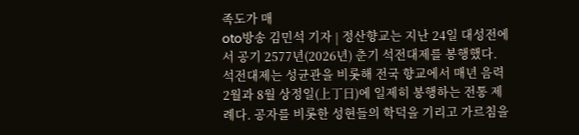족도가 매
oto방송 김민석 기자 | 정산향교는 지난 24일 대성전에서 공기 2577년(2026년) 춘기 석전대제를 봉행했다. 석전대제는 성균관을 비롯해 전국 향교에서 매년 음력 2월과 8월 상정일(上丁日)에 일제히 봉행하는 전통 제례다. 공자를 비롯한 성현들의 학덕을 기리고 가르침을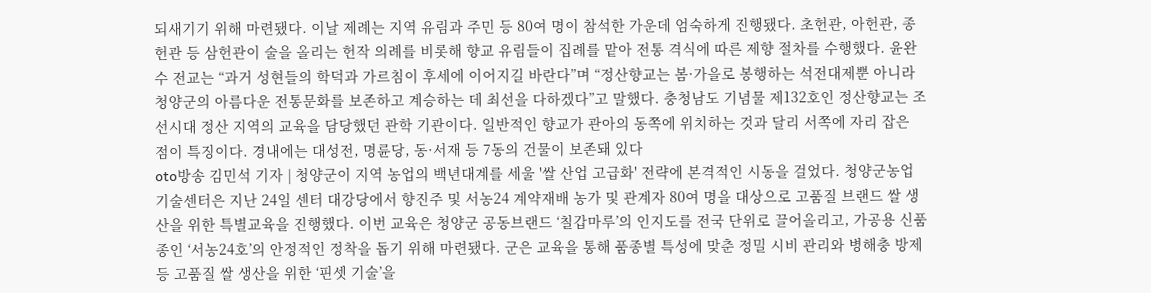되새기기 위해 마련됐다. 이날 제례는 지역 유림과 주민 등 80여 명이 참석한 가운데 엄숙하게 진행됐다. 초헌관, 아헌관, 종헌관 등 삼헌관이 술을 올리는 헌작 의례를 비롯해 향교 유림들이 집례를 맡아 전통 격식에 따른 제향 절차를 수행했다. 윤완수 전교는 “과거 성현들의 학덕과 가르침이 후세에 이어지길 바란다”며 “정산향교는 봄·가을로 봉행하는 석전대제뿐 아니라 청양군의 아름다운 전통문화를 보존하고 계승하는 데 최선을 다하겠다”고 말했다. 충청남도 기념물 제132호인 정산향교는 조선시대 정산 지역의 교육을 담당했던 관학 기관이다. 일반적인 향교가 관아의 동쪽에 위치하는 것과 달리 서쪽에 자리 잡은 점이 특징이다. 경내에는 대성전, 명륜당, 동·서재 등 7동의 건물이 보존돼 있다
oto방송 김민석 기자 | 청양군이 지역 농업의 백년대계를 세울 '쌀 산업 고급화' 전략에 본격적인 시동을 걸었다. 청양군농업기술센터은 지난 24일 센터 대강당에서 향진주 및 서농24 계약재배 농가 및 관계자 80여 명을 대상으로 고품질 브랜드 쌀 생산을 위한 특별교육을 진행했다. 이번 교육은 청양군 공동브랜드 ‘칠갑마루’의 인지도를 전국 단위로 끌어올리고, 가공용 신품종인 ‘서농24호’의 안정적인 정착을 돕기 위해 마련됐다. 군은 교육을 통해 품종별 특성에 맞춘 정밀 시비 관리와 병해충 방제 등 고품질 쌀 생산을 위한 ‘핀셋 기술’을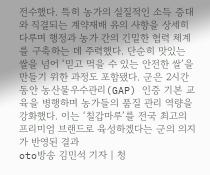전수했다. 특히 농가의 실질적인 소득 증대와 직결되는 계약재배 유의 사항을 상세히 다루며 행정과 농가 간의 긴밀한 협력 체계를 구축하는 데 주력했다. 단순히 맛있는 쌀을 넘어 ‘믿고 먹을 수 있는 안전한 쌀’을 만들기 위한 과정도 포함됐다. 군은 2시간 동안 농산물우수관리(GAP) 인증 기본 교육을 병행하며 농가들의 품질 관리 역량을 강화했다. 이는 ‘칠갑마루’를 전국 최고의 프리미엄 브랜드로 육성하겠다는 군의 의지가 반영된 결과
oto방송 김민석 기자 | 청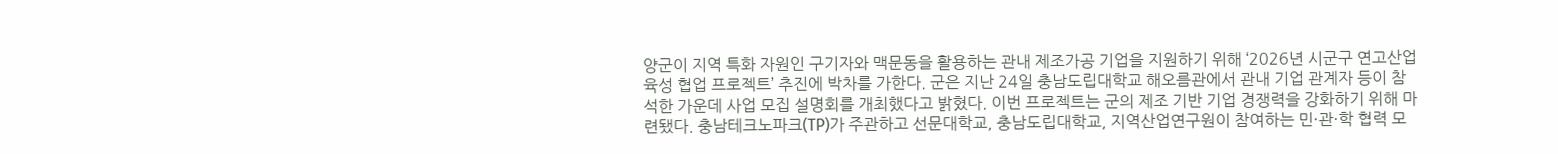양군이 지역 특화 자원인 구기자와 맥문동을 활용하는 관내 제조가공 기업을 지원하기 위해 ‘2026년 시군구 연고산업 육성 협업 프로젝트’ 추진에 박차를 가한다. 군은 지난 24일 충남도립대학교 해오름관에서 관내 기업 관계자 등이 참석한 가운데 사업 모집 설명회를 개최했다고 밝혔다. 이번 프로젝트는 군의 제조 기반 기업 경쟁력을 강화하기 위해 마련됐다. 충남테크노파크(TP)가 주관하고 선문대학교, 충남도립대학교, 지역산업연구원이 참여하는 민·관·학 협력 모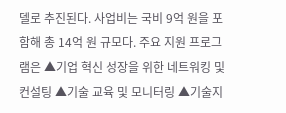델로 추진된다. 사업비는 국비 9억 원을 포함해 총 14억 원 규모다. 주요 지원 프로그램은 ▲기업 혁신 성장을 위한 네트워킹 및 컨설팅 ▲기술 교육 및 모니터링 ▲기술지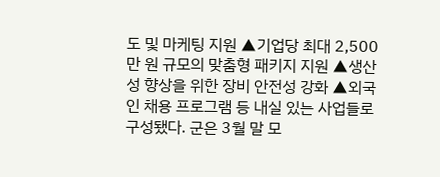도 및 마케팅 지원 ▲기업당 최대 2,500만 원 규모의 맞춤형 패키지 지원 ▲생산성 향상을 위한 장비 안전성 강화 ▲외국인 채용 프로그램 등 내실 있는 사업들로 구성됐다. 군은 3월 말 모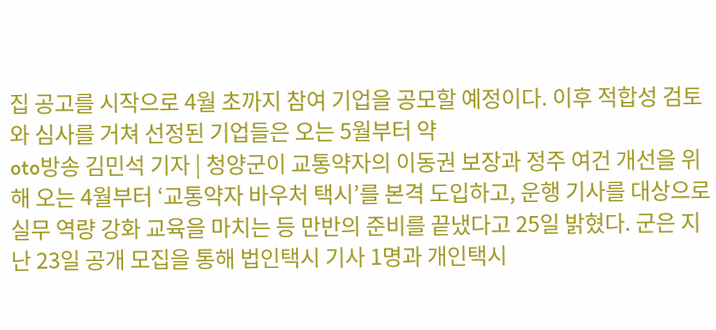집 공고를 시작으로 4월 초까지 참여 기업을 공모할 예정이다. 이후 적합성 검토와 심사를 거쳐 선정된 기업들은 오는 5월부터 약
oto방송 김민석 기자 | 청양군이 교통약자의 이동권 보장과 정주 여건 개선을 위해 오는 4월부터 ‘교통약자 바우처 택시’를 본격 도입하고, 운행 기사를 대상으로 실무 역량 강화 교육을 마치는 등 만반의 준비를 끝냈다고 25일 밝혔다. 군은 지난 23일 공개 모집을 통해 법인택시 기사 1명과 개인택시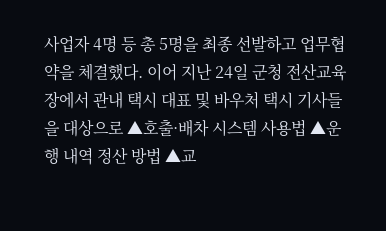사업자 4명 등 총 5명을 최종 선발하고 업무협약을 체결했다. 이어 지난 24일 군청 전산교육장에서 관내 택시 대표 및 바우처 택시 기사들을 대상으로 ▲호출·배차 시스템 사용법 ▲운행 내역 정산 방법 ▲교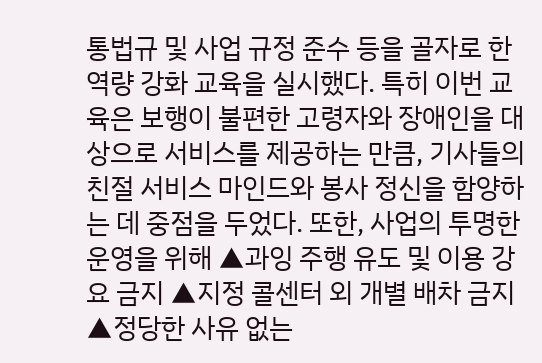통법규 및 사업 규정 준수 등을 골자로 한 역량 강화 교육을 실시했다. 특히 이번 교육은 보행이 불편한 고령자와 장애인을 대상으로 서비스를 제공하는 만큼, 기사들의 친절 서비스 마인드와 봉사 정신을 함양하는 데 중점을 두었다. 또한, 사업의 투명한 운영을 위해 ▲과잉 주행 유도 및 이용 강요 금지 ▲지정 콜센터 외 개별 배차 금지 ▲정당한 사유 없는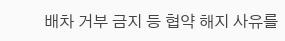배차 거부 금지 등 협약 해지 사유를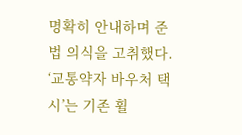명확히 안내하며 준법 의식을 고취했다. ‘교통약자 바우처 택시’는 기존 휠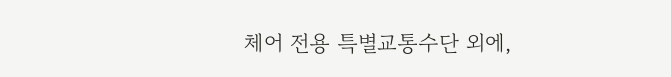체어 전용 특별교통수단 외에,